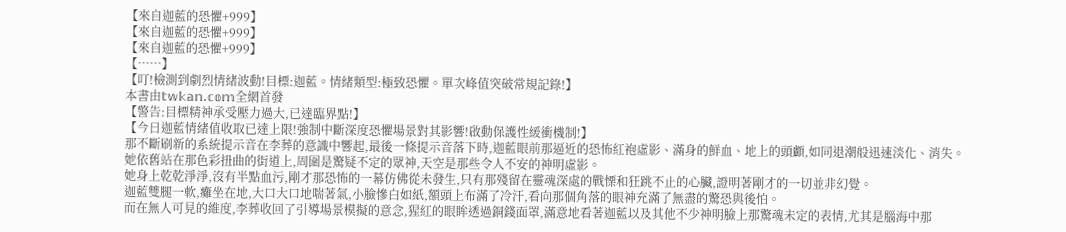【來自迦藍的恐懼+999】
【來自迦藍的恐懼+999】
【來自迦藍的恐懼+999】
【……】
【叮!檢測到劇烈情緒波動!目標:迦藍。情緒類型:極致恐懼。單次峰值突破常規記錄!】
本書由𝕥𝕨𝕜𝕒𝕟.𝕔𝕠𝕞全網首發
【警告:目標精神承受壓力過大,已達臨界點!】
【今日迦藍情緒值收取已達上限!強制中斷深度恐懼場景對其影響!啟動保護性緩衝機制!】
那不斷刷新的系統提示音在李葬的意識中響起,最後一條提示音落下時,迦藍眼前那逼近的恐怖紅袍虛影、滿身的鮮血、地上的頭顱,如同退潮般迅速淡化、消失。
她依舊站在那色彩扭曲的街道上,周圍是驚疑不定的眾神,天空是那些令人不安的神明虛影。
她身上乾乾淨淨,沒有半點血污,剛才那恐怖的一幕仿佛從未發生,只有那殘留在靈魂深處的戰慄和狂跳不止的心臟,證明著剛才的一切並非幻覺。
迦藍雙腿一軟,癱坐在地,大口大口地喘著氣,小臉慘白如紙,額頭上布滿了冷汗,看向那個角落的眼神充滿了無盡的驚恐與後怕。
而在無人可見的維度,李葬收回了引導場景模擬的意念,猩紅的眼眸透過銅錢面罩,滿意地看著迦藍以及其他不少神明臉上那驚魂未定的表情,尤其是腦海中那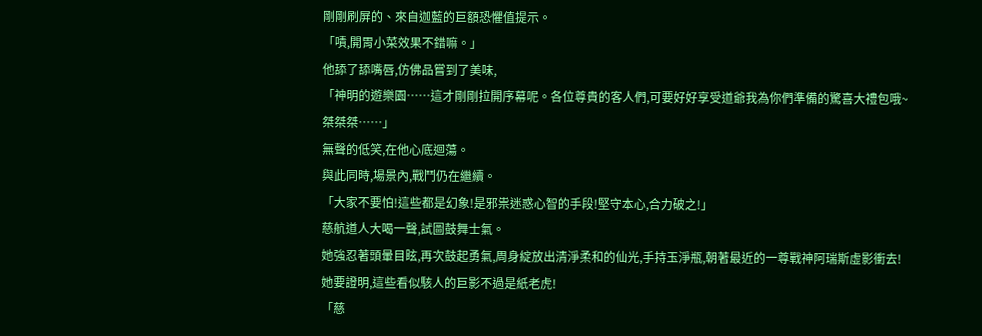剛剛刷屏的、來自迦藍的巨額恐懼值提示。
「嘖,開胃小菜效果不錯嘛。」
他舔了舔嘴唇,仿佛品嘗到了美味,
「神明的遊樂園……這才剛剛拉開序幕呢。各位尊貴的客人們,可要好好享受道爺我為你們準備的驚喜大禮包哦~桀桀桀……」
無聲的低笑,在他心底迴蕩。
與此同時,場景內,戰鬥仍在繼續。
「大家不要怕!這些都是幻象!是邪祟迷惑心智的手段!堅守本心,合力破之!」
慈航道人大喝一聲,試圖鼓舞士氣。
她強忍著頭暈目眩,再次鼓起勇氣,周身綻放出清淨柔和的仙光,手持玉淨瓶,朝著最近的一尊戰神阿瑞斯虛影衝去!
她要證明,這些看似駭人的巨影不過是紙老虎!
「慈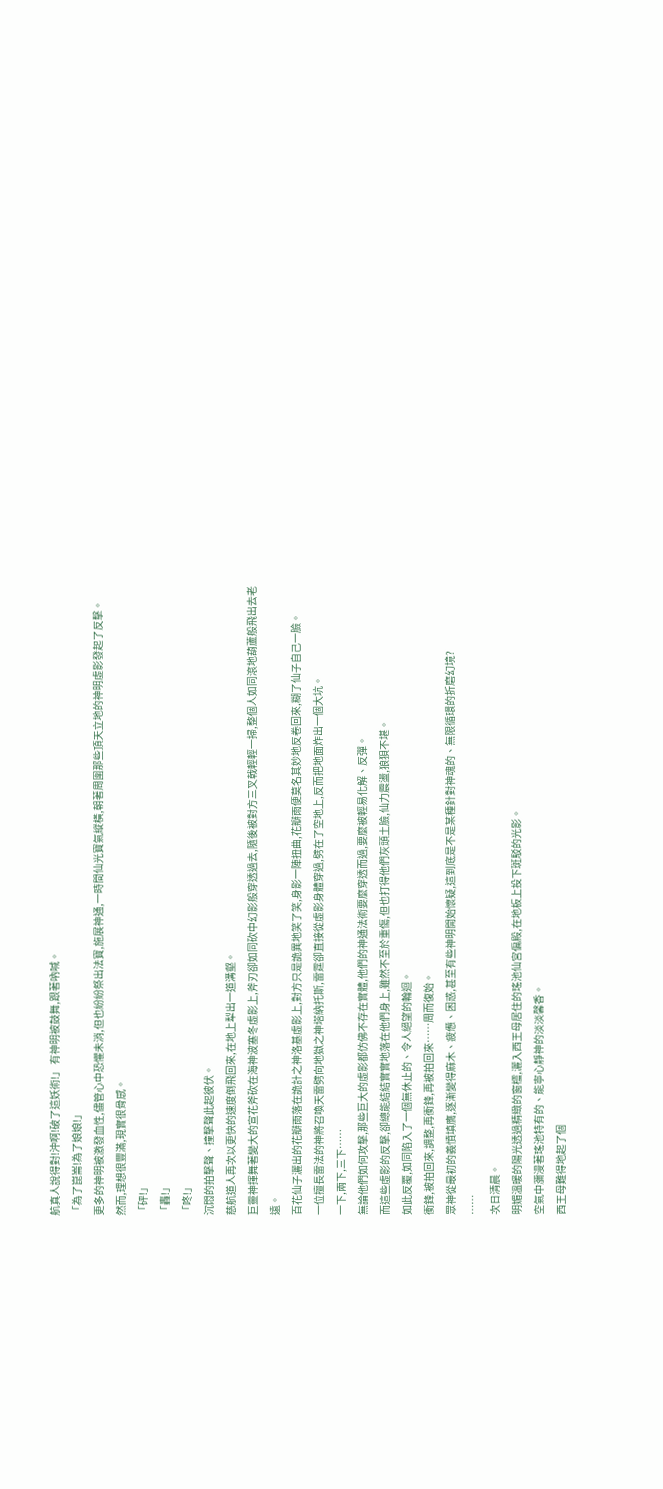航真人說得對!沖啊!破了這妖術!」 有神明被鼓舞,跟著吶喊。
「為了崑崙!為了娘娘!」
更多的神明被激發血性,儘管心中恐懼未消,但也紛紛祭出法寶,施展神通,一時間仙光寶氣縱橫,朝著周圍那些頂天立地的神明虛影發起了反擊。
然而,理想很豐滿,現實很骨感。
「砰!」
「轟!」
「咚!」
沉悶的拍擊聲、撞擊聲此起彼伏。
慈航道人再次以更快的速度倒飛回來,在地上犁出一道溝壑。
巨靈神揮舞著變大的宣花斧砍在海神波塞冬虛影上,斧刃卻如同砍中幻影般穿透過去,隨後被對方三叉戟輕輕一掃,整個人如同滾地葫蘆般飛出去老遠。
百花仙子灑出的花瓣雨落在詭計之神洛基虛影上,對方只是詭異地笑了笑,身影一陣扭曲,花瓣雨便莫名其妙地反卷回來,糊了仙子自己一臉。
一位擅長雷法的神將召喚天雷劈向地獄之神塔納托斯,雷霆卻直接從虛影身體穿過,劈在了空地上,反而把地面炸出一個大坑。
一下,兩下,三下……
無論他們如何攻擊,那些巨大的虛影都仿佛不存在實體,他們的神通法術要麼穿透而過,要麼被輕易化解、反彈。
而這些虛影的反擊,卻總能結結實實地落在他們身上,雖然不至於重傷,但也打得他們灰頭土臉,仙力震盪,狼狽不堪。
如此反覆,如同陷入了一個無休止的、令人絕望的輪迴。
衝鋒,被拍回來,調整,再衝鋒,再被拍回來……周而復始。
眾神從最初的義憤填膺,逐漸變得麻木、疲憊、困惑,甚至有些神明開始懷疑,這到底是不是某種針對神魂的、無限循環的折磨幻境?
……
次日清晨。
明媚溫暖的陽光透過精緻的窗欞,灑入西王母居住的瑤池仙宮偏殿,在地板上投下斑駁的光影。
空氣中瀰漫著瑤池特有的、能寧心靜神的淡淡馨香。
西王母難得地起了個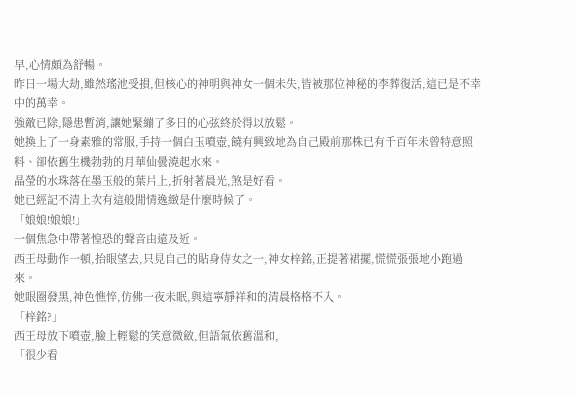早,心情頗為舒暢。
昨日一場大劫,雖然瑤池受損,但核心的神明與神女一個未失,皆被那位神秘的李葬復活,這已是不幸中的萬幸。
強敵已除,隱患暫消,讓她緊繃了多日的心弦終於得以放鬆。
她換上了一身素雅的常服,手持一個白玉噴壺,饒有興致地為自己殿前那株已有千百年未曾特意照料、卻依舊生機勃勃的月華仙曇澆起水來。
晶瑩的水珠落在墨玉般的葉片上,折射著晨光,煞是好看。
她已經記不清上次有這般閒情逸緻是什麼時候了。
「娘娘!娘娘!」
一個焦急中帶著惶恐的聲音由遠及近。
西王母動作一頓,抬眼望去,只見自己的貼身侍女之一,神女梓銘,正提著裙擺,慌慌張張地小跑過來。
她眼圈發黑,神色憔悴,仿佛一夜未眠,與這寧靜祥和的清晨格格不入。
「梓銘?」
西王母放下噴壺,臉上輕鬆的笑意微斂,但語氣依舊溫和,
「很少看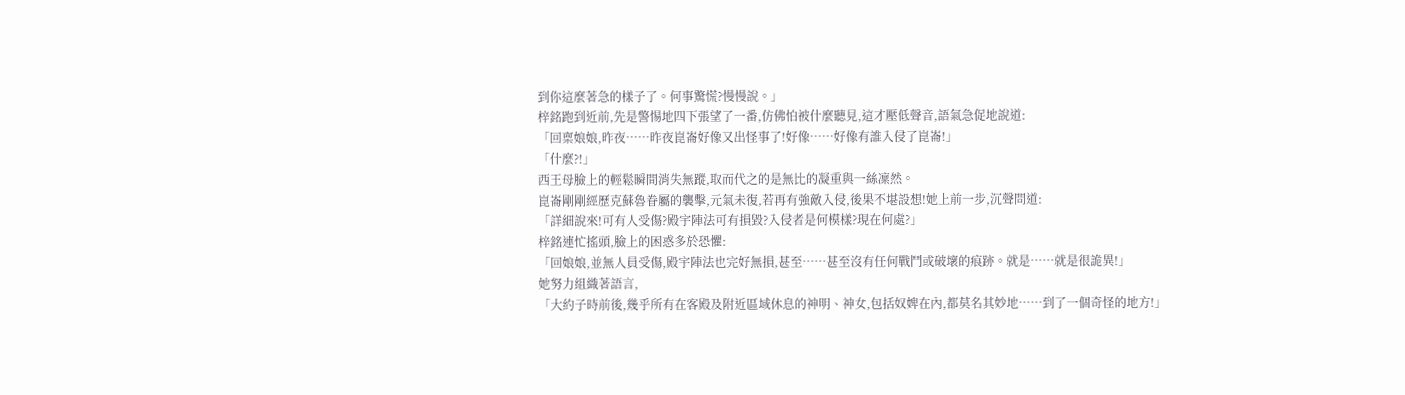到你這麼著急的樣子了。何事驚慌?慢慢說。」
梓銘跑到近前,先是警惕地四下張望了一番,仿佛怕被什麼聽見,這才壓低聲音,語氣急促地說道:
「回稟娘娘,昨夜……昨夜崑崙好像又出怪事了!好像……好像有誰入侵了崑崙!」
「什麼?!」
西王母臉上的輕鬆瞬間消失無蹤,取而代之的是無比的凝重與一絲凜然。
崑崙剛剛經歷克蘇魯眷屬的襲擊,元氣未復,若再有強敵入侵,後果不堪設想!她上前一步,沉聲問道:
「詳細說來!可有人受傷?殿宇陣法可有損毀?入侵者是何模樣?現在何處?」
梓銘連忙搖頭,臉上的困惑多於恐懼:
「回娘娘,並無人員受傷,殿宇陣法也完好無損,甚至……甚至沒有任何戰鬥或破壞的痕跡。就是……就是很詭異!」
她努力組織著語言,
「大約子時前後,幾乎所有在客殿及附近區域休息的神明、神女,包括奴婢在內,都莫名其妙地……到了一個奇怪的地方!」